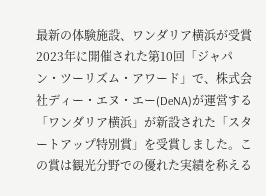最新の体験施設、ワンダリア横浜が受賞
2023年に開催された第10回「ジャパン・ツーリズム・アワード」で、株式会社ディー・エヌ・エー(DeNA)が運営する「ワンダリア横浜」が新設された「スタートアップ特別賞」を受賞しました。この賞は観光分野での優れた実績を称える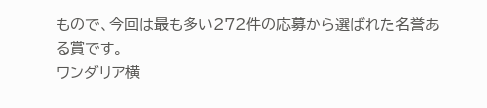もので、今回は最も多い272件の応募から選ばれた名誉ある賞です。
ワンダリア横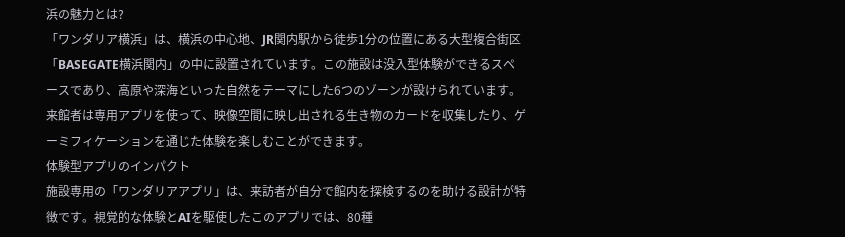浜の魅力とは?
「ワンダリア横浜」は、横浜の中心地、JR関内駅から徒歩1分の位置にある大型複合街区「BASEGATE横浜関内」の中に設置されています。この施設は没入型体験ができるスペースであり、高原や深海といった自然をテーマにした6つのゾーンが設けられています。来館者は専用アプリを使って、映像空間に映し出される生き物のカードを収集したり、ゲーミフィケーションを通じた体験を楽しむことができます。
体験型アプリのインパクト
施設専用の「ワンダリアアプリ」は、来訪者が自分で館内を探検するのを助ける設計が特徴です。視覚的な体験とAIを駆使したこのアプリでは、80種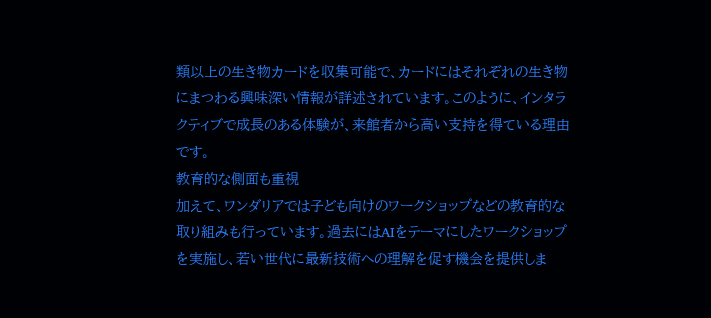類以上の生き物カードを収集可能で、カードにはそれぞれの生き物にまつわる興味深い情報が詳述されています。このように、インタラクティブで成長のある体験が、来館者から高い支持を得ている理由です。
教育的な側面も重視
加えて、ワンダリアでは子ども向けのワークショップなどの教育的な取り組みも行っています。過去にはAIをテーマにしたワークショップを実施し、若い世代に最新技術への理解を促す機会を提供しま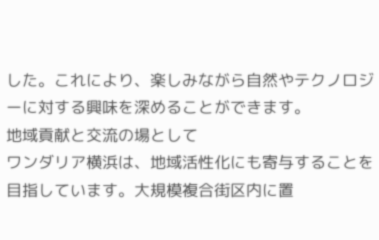した。これにより、楽しみながら自然やテクノロジーに対する興味を深めることができます。
地域貢献と交流の場として
ワンダリア横浜は、地域活性化にも寄与することを目指しています。大規模複合街区内に置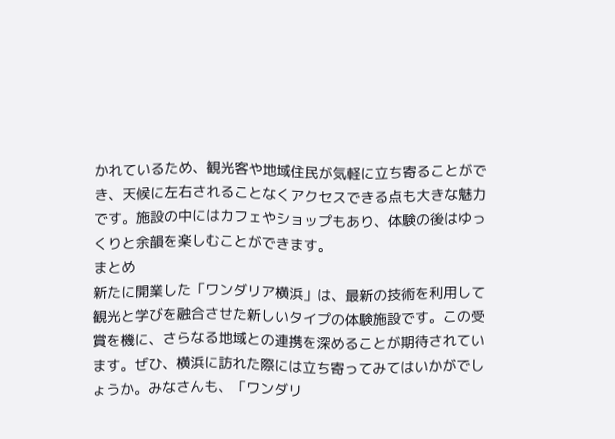かれているため、観光客や地域住民が気軽に立ち寄ることができ、天候に左右されることなくアクセスできる点も大きな魅力です。施設の中にはカフェやショップもあり、体験の後はゆっくりと余韻を楽しむことができます。
まとめ
新たに開業した「ワンダリア横浜」は、最新の技術を利用して観光と学びを融合させた新しいタイプの体験施設です。この受賞を機に、さらなる地域との連携を深めることが期待されています。ぜひ、横浜に訪れた際には立ち寄ってみてはいかがでしょうか。みなさんも、「ワンダリ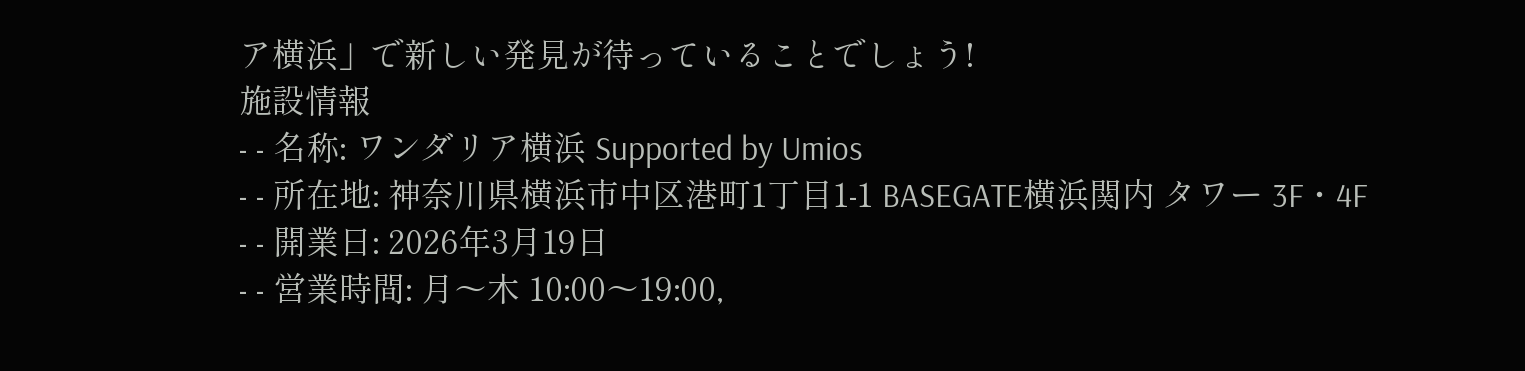ア横浜」で新しい発見が待っていることでしょう!
施設情報
- - 名称: ワンダリア横浜 Supported by Umios
- - 所在地: 神奈川県横浜市中区港町1丁目1-1 BASEGATE横浜関内 タワー 3F・4F
- - 開業日: 2026年3月19日
- - 営業時間: 月〜木 10:00〜19:00,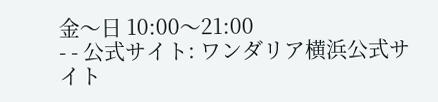金〜日 10:00〜21:00
- - 公式サイト: ワンダリア横浜公式サイト